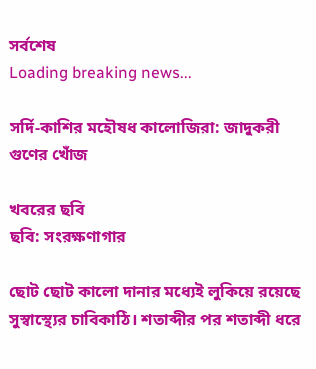সর্বশেষ
Loading breaking news...

সর্দি-কাশির মহৌষধ কালোজিরা: জাদুকরী গুণের খোঁজ

খবরের ছবি
ছবি: সংরক্ষণাগার

ছোট ছোট কালো দানার মধ্যেই লুকিয়ে রয়েছে সুস্বাস্থ্যের চাবিকাঠি। শতাব্দীর পর শতাব্দী ধরে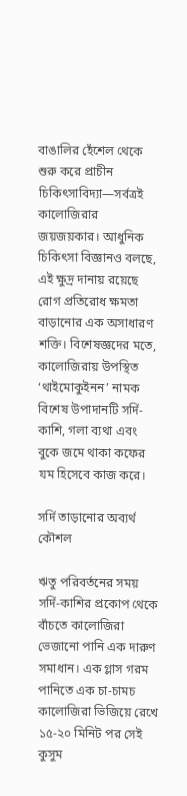বাঙালির হেঁশেল থেকে শুরু করে প্রাচীন চিকিৎসাবিদ্যা—সর্বত্রই কালোজিরার জয়জয়কার। আধুনিক চিকিৎসা বিজ্ঞানও বলছে, এই ক্ষুদ্র দানায় রয়েছে রোগ প্রতিরোধ ক্ষমতা বাড়ানোর এক অসাধারণ শক্তি। বিশেষজ্ঞদের মতে, কালোজিরায় উপস্থিত ‘থাইমোকুইনন’ নামক বিশেষ উপাদানটি সর্দি-কাশি, গলা ব্যথা এবং বুকে জমে থাকা কফের যম হিসেবে কাজ করে।

সর্দি তাড়ানোর অব্যর্থ কৌশল

ঋতু পরিবর্তনের সময় সর্দি-কাশির প্রকোপ থেকে বাঁচতে কালোজিরা ভেজানো পানি এক দারুণ সমাধান। এক গ্লাস গরম পানিতে এক চা-চামচ কালোজিরা ভিজিয়ে রেখে ১৫-২০ মিনিট পর সেই কুসুম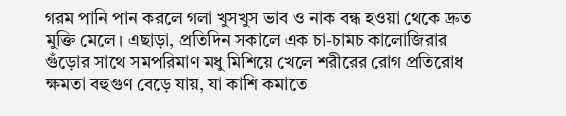গরম পানি পান করলে গলা খুসখুস ভাব ও নাক বন্ধ হওয়া থেকে দ্রুত মুক্তি মেলে। এছাড়া, প্রতিদিন সকালে এক চা-চামচ কালোজিরার গুঁড়োর সাথে সমপরিমাণ মধু মিশিয়ে খেলে শরীরের রোগ প্রতিরোধ ক্ষমতা বহুগুণ বেড়ে যায়, যা কাশি কমাতে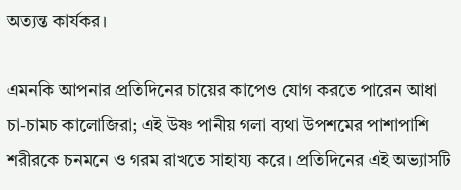অত্যন্ত কার্যকর।

এমনকি আপনার প্রতিদিনের চায়ের কাপেও যোগ করতে পারেন আধা চা-চামচ কালোজিরা; এই উষ্ণ পানীয় গলা ব্যথা উপশমের পাশাপাশি শরীরকে চনমনে ও গরম রাখতে সাহায্য করে। প্রতিদিনের এই অভ্যাসটি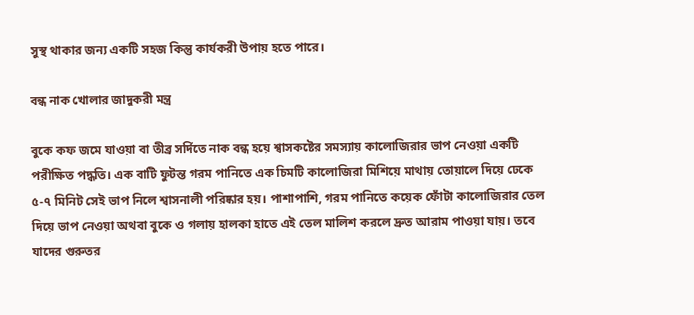সুস্থ থাকার জন্য একটি সহজ কিন্তু কার্যকরী উপায় হতে পারে।

বন্ধ নাক খোলার জাদুকরী মন্ত্র

বুকে কফ জমে যাওয়া বা তীব্র সর্দিতে নাক বন্ধ হয়ে শ্বাসকষ্টের সমস্যায় কালোজিরার ভাপ নেওয়া একটি পরীক্ষিত পদ্ধতি। এক বাটি ফুটন্ত গরম পানিতে এক চিমটি কালোজিরা মিশিয়ে মাথায় তোয়ালে দিয়ে ঢেকে ৫-৭ মিনিট সেই ভাপ নিলে শ্বাসনালী পরিষ্কার হয়। পাশাপাশি, গরম পানিতে কয়েক ফোঁটা কালোজিরার তেল দিয়ে ভাপ নেওয়া অথবা বুকে ও গলায় হালকা হাতে এই তেল মালিশ করলে দ্রুত আরাম পাওয়া যায়। তবে যাদের গুরুতর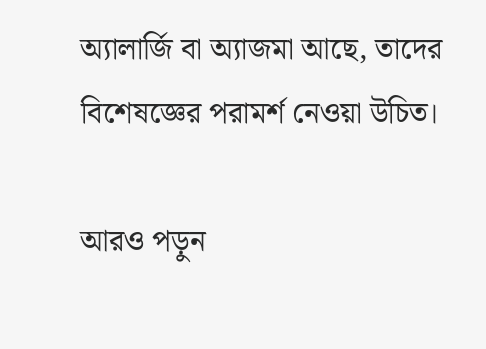অ্যালার্জি বা অ্যাজমা আছে, তাদের বিশেষজ্ঞের পরামর্শ নেওয়া উচিত।

আরও পড়ুন